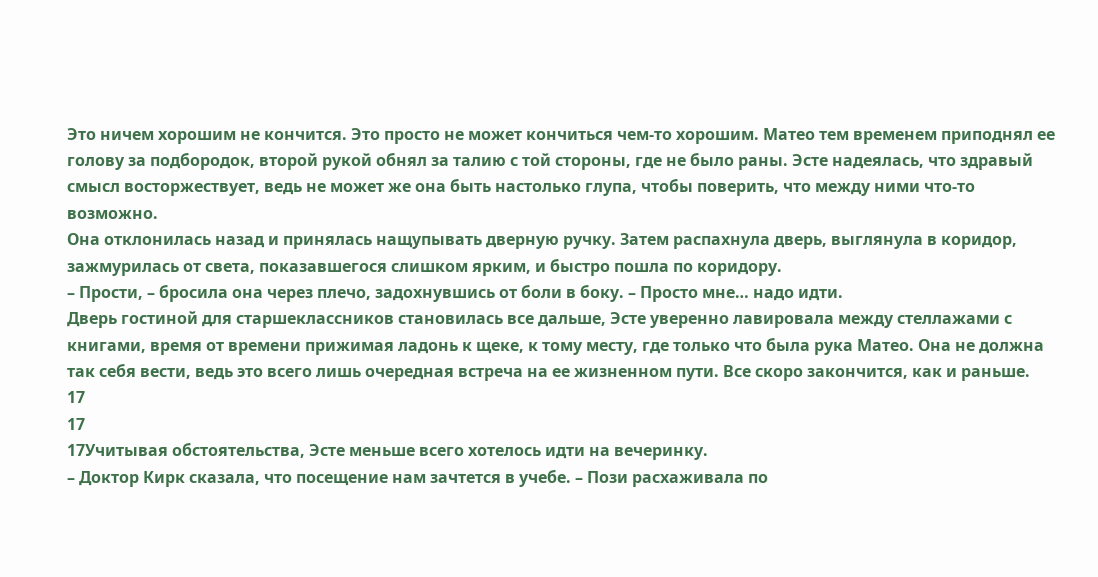Это ничем хорошим не кончится. Это просто не может кончиться чем-то хорошим. Матео тем временем приподнял ее голову за подбородок, второй рукой обнял за талию с той стороны, где не было раны. Эсте надеялась, что здравый смысл восторжествует, ведь не может же она быть настолько глупа, чтобы поверить, что между ними что-то возможно.
Она отклонилась назад и принялась нащупывать дверную ручку. Затем распахнула дверь, выглянула в коридор, зажмурилась от света, показавшегося слишком ярким, и быстро пошла по коридору.
– Прости, – бросила она через плечо, задохнувшись от боли в боку. – Просто мне… надо идти.
Дверь гостиной для старшеклассников становилась все дальше, Эсте уверенно лавировала между стеллажами с книгами, время от времени прижимая ладонь к щеке, к тому месту, где только что была рука Матео. Она не должна так себя вести, ведь это всего лишь очередная встреча на ее жизненном пути. Все скоро закончится, как и раньше.
17
17
17Учитывая обстоятельства, Эсте меньше всего хотелось идти на вечеринку.
– Доктор Кирк сказала, что посещение нам зачтется в учебе. – Пози расхаживала по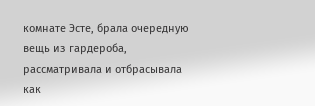комнате Эсте, брала очередную вещь из гардероба, рассматривала и отбрасывала как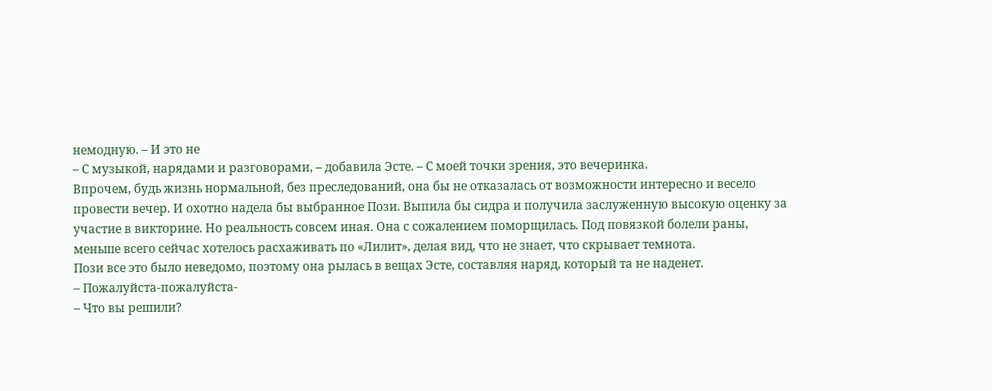немодную. – И это не
– С музыкой, нарядами и разговорами, – добавила Эсте. – С моей точки зрения, это вечеринка.
Впрочем, будь жизнь нормальной, без преследований, она бы не отказалась от возможности интересно и весело провести вечер. И охотно надела бы выбранное Пози. Выпила бы сидра и получила заслуженную высокую оценку за участие в викторине. Но реальность совсем иная. Она с сожалением поморщилась. Под повязкой болели раны, меньше всего сейчас хотелось расхаживать по «Лилит», делая вид, что не знает, что скрывает темнота.
Пози все это было неведомо, поэтому она рылась в вещах Эсте, составляя наряд, который та не наденет.
– Пожалуйста-пожалуйста-
– Что вы решили?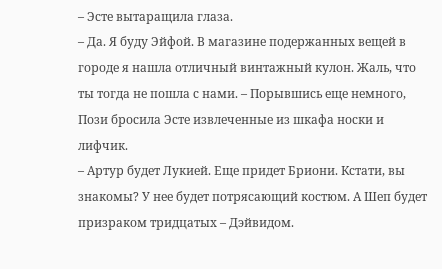– Эсте вытаращила глаза.
– Да. Я буду Эйфой. В магазине подержанных вещей в городе я нашла отличный винтажный кулон. Жаль, что ты тогда не пошла с нами. – Порывшись еще немного, Пози бросила Эсте извлеченные из шкафа носки и лифчик.
– Артур будет Лукией. Еще придет Бриони. Кстати, вы знакомы? У нее будет потрясающий костюм. А Шеп будет призраком тридцатых – Дэйвидом.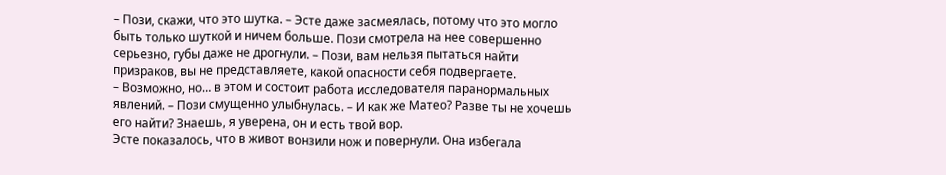– Пози, скажи, что это шутка. – Эсте даже засмеялась, потому что это могло быть только шуткой и ничем больше. Пози смотрела на нее совершенно серьезно, губы даже не дрогнули. – Пози, вам нельзя пытаться найти призраков, вы не представляете, какой опасности себя подвергаете.
– Возможно, но… в этом и состоит работа исследователя паранормальных явлений. – Пози смущенно улыбнулась. – И как же Матео? Разве ты не хочешь его найти? Знаешь, я уверена, он и есть твой вор.
Эсте показалось, что в живот вонзили нож и повернули. Она избегала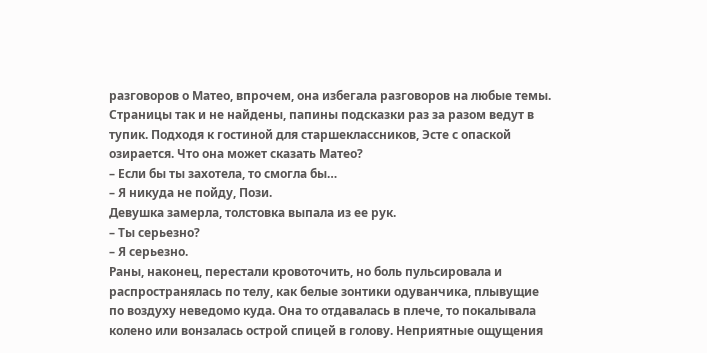разговоров о Матео, впрочем, она избегала разговоров на любые темы. Страницы так и не найдены, папины подсказки раз за разом ведут в тупик. Подходя к гостиной для старшеклассников, Эсте с опаской озирается. Что она может сказать Матео?
– Если бы ты захотела, то смогла бы…
– Я никуда не пойду, Пози.
Девушка замерла, толстовка выпала из ее рук.
– Ты серьезно?
– Я серьезно.
Раны, наконец, перестали кровоточить, но боль пульсировала и распространялась по телу, как белые зонтики одуванчика, плывущие по воздуху неведомо куда. Она то отдавалась в плече, то покалывала колено или вонзалась острой спицей в голову. Неприятные ощущения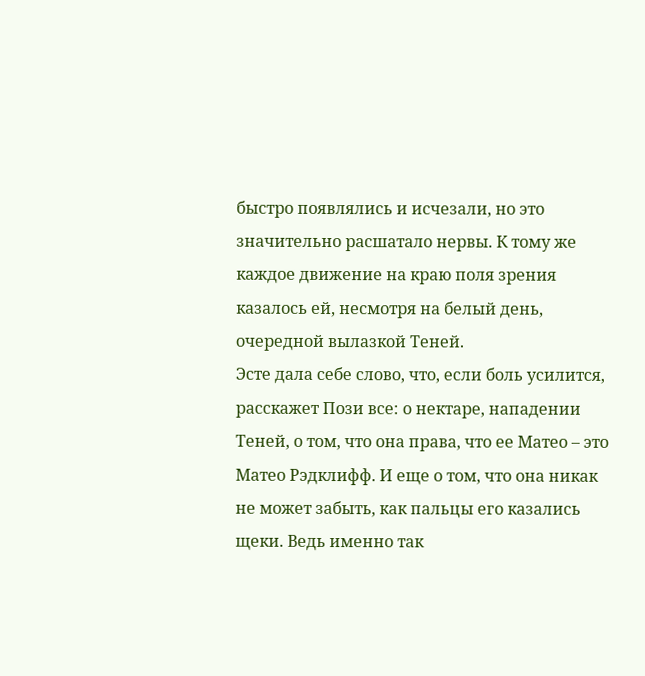быстро появлялись и исчезали, но это значительно расшатало нервы. К тому же каждое движение на краю поля зрения казалось ей, несмотря на белый день, очередной вылазкой Теней.
Эсте дала себе слово, что, если боль усилится, расскажет Пози все: о нектаре, нападении Теней, о том, что она права, что ее Матео – это Матео Рэдклифф. И еще о том, что она никак не может забыть, как пальцы его казались щеки. Ведь именно так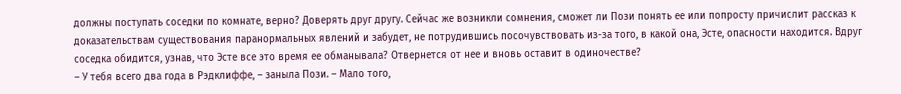должны поступать соседки по комнате, верно? Доверять друг другу. Сейчас же возникли сомнения, сможет ли Пози понять ее или попросту причислит рассказ к доказательствам существования паранормальных явлений и забудет, не потрудившись посочувствовать из-за того, в какой она, Эсте, опасности находится. Вдруг соседка обидится, узнав, что Эсте все это время ее обманывала? Отвернется от нее и вновь оставит в одиночестве?
– У тебя всего два года в Рэдклиффе, – заныла Пози. – Мало того,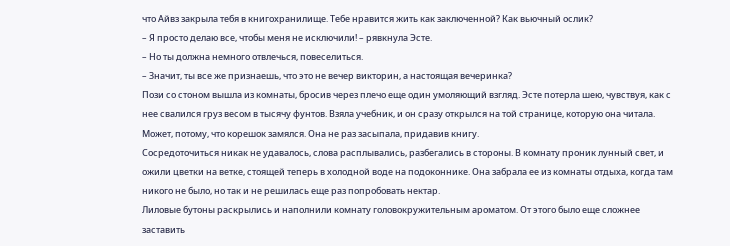что Айвз закрыла тебя в книгохранилище. Тебе нравится жить как заключенной? Как вьючный ослик?
– Я просто делаю все, чтобы меня не исключили! – рявкнула Эсте.
– Но ты должна немного отвлечься, повеселиться.
– Значит, ты все же признаешь, что это не вечер викторин, а настоящая вечеринка?
Пози со стоном вышла из комнаты, бросив через плечо еще один умоляющий взгляд. Эсте потерла шею, чувствуя, как с нее свалился груз весом в тысячу фунтов. Взяла учебник, и он сразу открылся на той странице, которую она читала. Может, потому, что корешок замялся. Она не раз засыпала, придавив книгу.
Сосредоточиться никак не удавалось, слова расплывались, разбегались в стороны. В комнату проник лунный свет, и ожили цветки на ветке, стоящей теперь в холодной воде на подоконнике. Она забрала ее из комнаты отдыха, когда там никого не было, но так и не решилась еще раз попробовать нектар.
Лиловые бутоны раскрылись и наполнили комнату головокружительным ароматом. От этого было еще сложнее заставить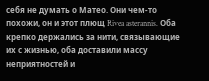себя не думать о Матео. Они чем-то похожи, он и этот плющ Rivea asterannis. Оба крепко держались за нити, связывающие их с жизнью, оба доставили массу неприятностей и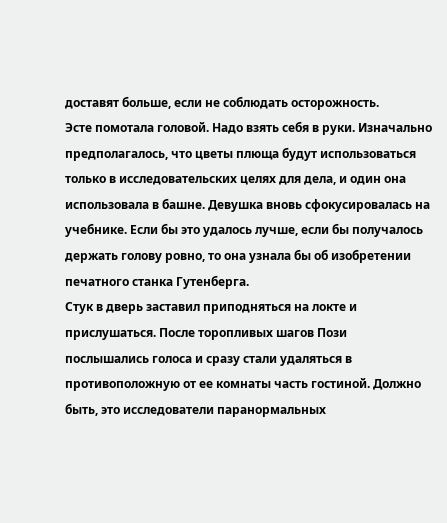доставят больше, если не соблюдать осторожность.
Эсте помотала головой. Надо взять себя в руки. Изначально предполагалось, что цветы плюща будут использоваться только в исследовательских целях для дела, и один она использовала в башне. Девушка вновь сфокусировалась на учебнике. Если бы это удалось лучше, если бы получалось держать голову ровно, то она узнала бы об изобретении печатного станка Гутенберга.
Стук в дверь заставил приподняться на локте и прислушаться. После торопливых шагов Пози послышались голоса и сразу стали удаляться в противоположную от ее комнаты часть гостиной. Должно быть, это исследователи паранормальных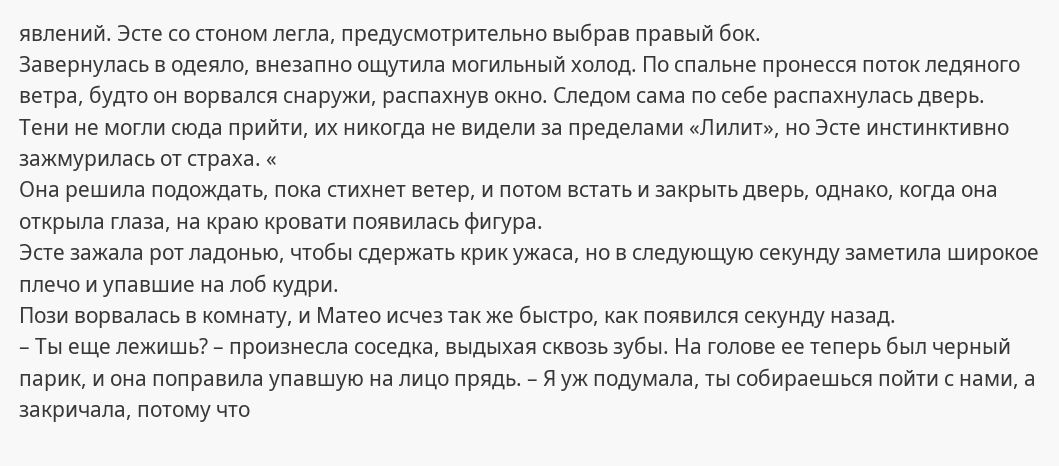явлений. Эсте со стоном легла, предусмотрительно выбрав правый бок.
Завернулась в одеяло, внезапно ощутила могильный холод. По спальне пронесся поток ледяного ветра, будто он ворвался снаружи, распахнув окно. Следом сама по себе распахнулась дверь.
Тени не могли сюда прийти, их никогда не видели за пределами «Лилит», но Эсте инстинктивно зажмурилась от страха. «
Она решила подождать, пока стихнет ветер, и потом встать и закрыть дверь, однако, когда она открыла глаза, на краю кровати появилась фигура.
Эсте зажала рот ладонью, чтобы сдержать крик ужаса, но в следующую секунду заметила широкое плечо и упавшие на лоб кудри.
Пози ворвалась в комнату, и Матео исчез так же быстро, как появился секунду назад.
– Ты еще лежишь? – произнесла соседка, выдыхая сквозь зубы. На голове ее теперь был черный парик, и она поправила упавшую на лицо прядь. – Я уж подумала, ты собираешься пойти с нами, а закричала, потому что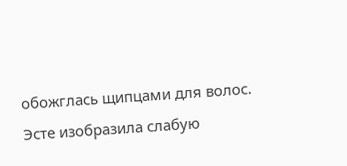обожглась щипцами для волос.
Эсте изобразила слабую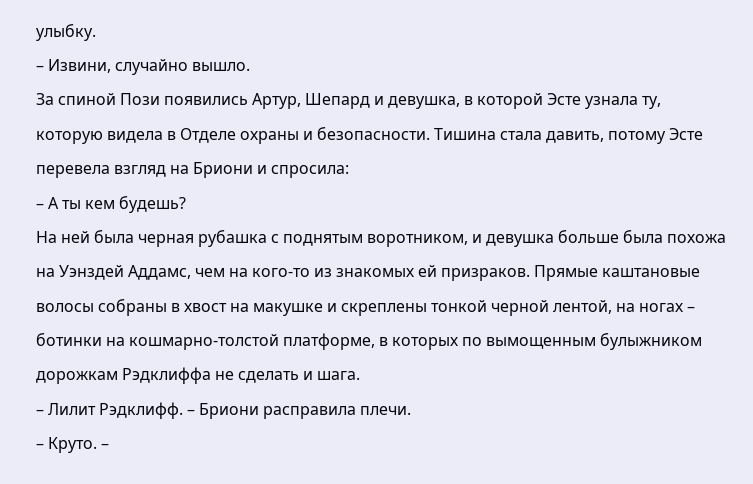улыбку.
– Извини, случайно вышло.
За спиной Пози появились Артур, Шепард и девушка, в которой Эсте узнала ту, которую видела в Отделе охраны и безопасности. Тишина стала давить, потому Эсте перевела взгляд на Бриони и спросила:
– А ты кем будешь?
На ней была черная рубашка с поднятым воротником, и девушка больше была похожа на Уэнздей Аддамс, чем на кого-то из знакомых ей призраков. Прямые каштановые волосы собраны в хвост на макушке и скреплены тонкой черной лентой, на ногах – ботинки на кошмарно-толстой платформе, в которых по вымощенным булыжником дорожкам Рэдклиффа не сделать и шага.
– Лилит Рэдклифф. – Бриони расправила плечи.
– Круто. –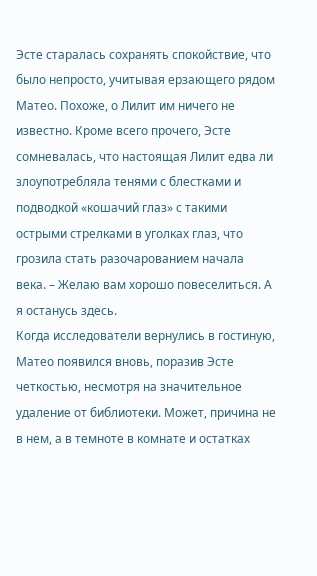Эсте старалась сохранять спокойствие, что было непросто, учитывая ерзающего рядом Матео. Похоже, о Лилит им ничего не известно. Кроме всего прочего, Эсте сомневалась, что настоящая Лилит едва ли злоупотребляла тенями с блестками и подводкой «кошачий глаз» с такими острыми стрелками в уголках глаз, что грозила стать разочарованием начала века. – Желаю вам хорошо повеселиться. А я останусь здесь.
Когда исследователи вернулись в гостиную, Матео появился вновь, поразив Эсте четкостью, несмотря на значительное удаление от библиотеки. Может, причина не в нем, а в темноте в комнате и остатках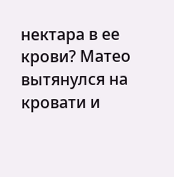нектара в ее крови? Матео вытянулся на кровати и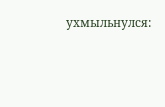ухмыльнулся: